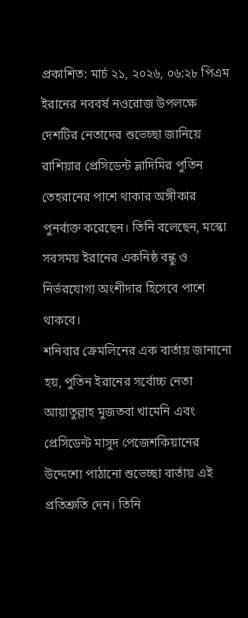প্রকাশিত: মার্চ ২১, ২০২৬, ০৬:২৮ পিএম
ইরানের নববর্ষ নওরোজ উপলক্ষে দেশটির নেতাদের শুভেচ্ছা জানিয়ে রাশিয়ার প্রেসিডেন্ট ভ্লাদিমির পুতিন তেহরানের পাশে থাকার অঙ্গীকার পুনর্ব্যক্ত করেছেন। তিনি বলেছেন, মস্কো সবসময় ইরানের একনিষ্ঠ বন্ধু ও নির্ভরযোগ্য অংশীদার হিসেবে পাশে থাকবে।
শনিবার ক্রেমলিনের এক বার্তায় জানানো হয়, পুতিন ইরানের সর্বোচ্চ নেতা আয়াতুল্লাহ মুজতবা খামেনি এবং প্রেসিডেন্ট মাসুদ পেজেশকিয়ানের উদ্দেশ্যে পাঠানো শুভেচ্ছা বার্তায় এই প্রতিশ্রুতি দেন। তিনি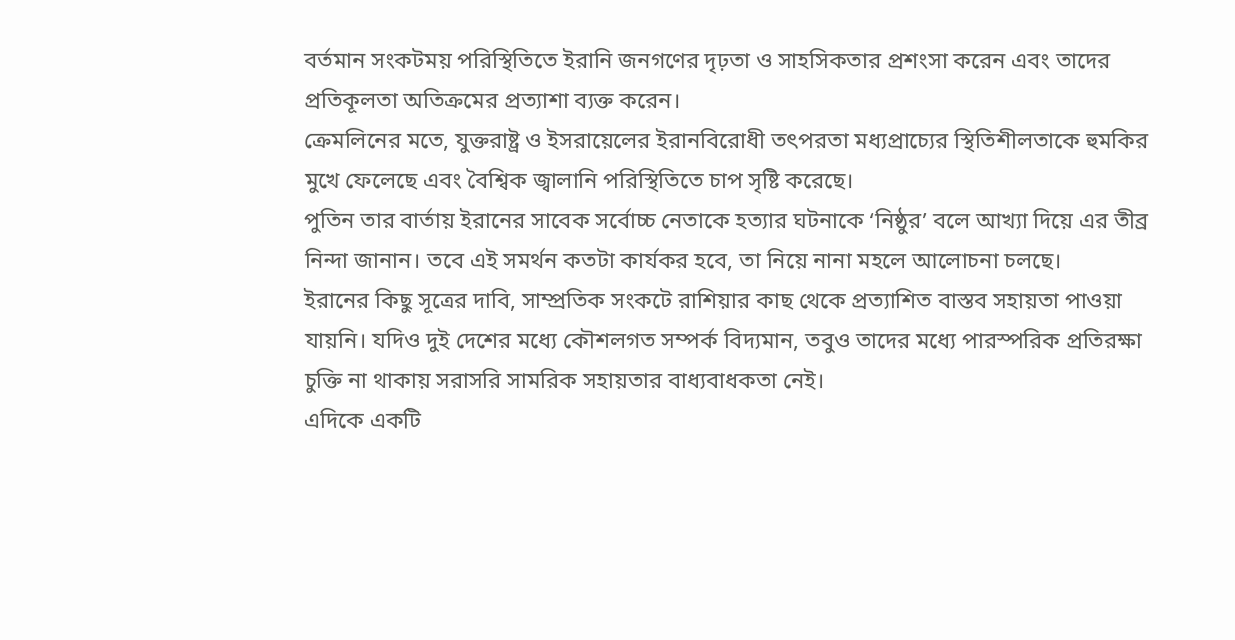বর্তমান সংকটময় পরিস্থিতিতে ইরানি জনগণের দৃঢ়তা ও সাহসিকতার প্রশংসা করেন এবং তাদের প্রতিকূলতা অতিক্রমের প্রত্যাশা ব্যক্ত করেন।
ক্রেমলিনের মতে, যুক্তরাষ্ট্র ও ইসরায়েলের ইরানবিরোধী তৎপরতা মধ্যপ্রাচ্যের স্থিতিশীলতাকে হুমকির মুখে ফেলেছে এবং বৈশ্বিক জ্বালানি পরিস্থিতিতে চাপ সৃষ্টি করেছে।
পুতিন তার বার্তায় ইরানের সাবেক সর্বোচ্চ নেতাকে হত্যার ঘটনাকে ‘নিষ্ঠুর’ বলে আখ্যা দিয়ে এর তীব্র নিন্দা জানান। তবে এই সমর্থন কতটা কার্যকর হবে, তা নিয়ে নানা মহলে আলোচনা চলছে।
ইরানের কিছু সূত্রের দাবি, সাম্প্রতিক সংকটে রাশিয়ার কাছ থেকে প্রত্যাশিত বাস্তব সহায়তা পাওয়া যায়নি। যদিও দুই দেশের মধ্যে কৌশলগত সম্পর্ক বিদ্যমান, তবুও তাদের মধ্যে পারস্পরিক প্রতিরক্ষা চুক্তি না থাকায় সরাসরি সামরিক সহায়তার বাধ্যবাধকতা নেই।
এদিকে একটি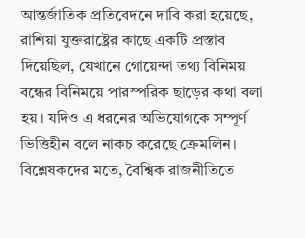আন্তর্জাতিক প্রতিবেদনে দাবি করা হয়েছে, রাশিয়া যুক্তরাষ্ট্রের কাছে একটি প্রস্তাব দিয়েছিল, যেখানে গোয়েন্দা তথ্য বিনিময় বন্ধের বিনিময়ে পারস্পরিক ছাড়ের কথা বলা হয়। যদিও এ ধরনের অভিযোগকে সম্পূর্ণ ভিত্তিহীন বলে নাকচ করেছে ক্রেমলিন।
বিশ্লেষকদের মতে, বৈশ্বিক রাজনীতিতে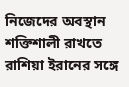নিজেদের অবস্থান শক্তিশালী রাখতে রাশিয়া ইরানের সঙ্গে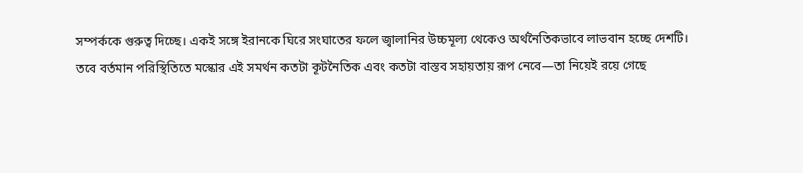সম্পর্ককে গুরুত্ব দিচ্ছে। একই সঙ্গে ইরানকে ঘিরে সংঘাতের ফলে জ্বালানির উচ্চমূল্য থেকেও অর্থনৈতিকভাবে লাভবান হচ্ছে দেশটি।
তবে বর্তমান পরিস্থিতিতে মস্কোর এই সমর্থন কতটা কূটনৈতিক এবং কতটা বাস্তব সহায়তায় রূপ নেবে—তা নিয়েই রয়ে গেছে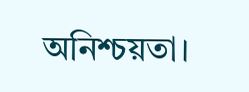অনিশ্চয়তা।